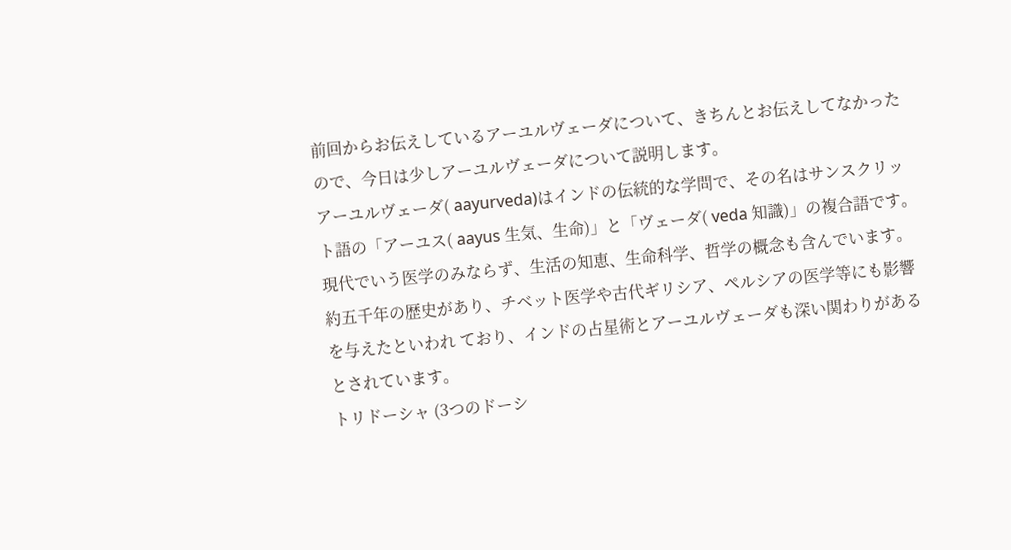前回からお伝えしているアーユルヴェーダについて、きちんとお伝えしてなかったので、今日は少しアーユルヴェーダについて説明します。
アーユルヴェーダ( aayurveda)はインドの伝統的な学問で、その名はサンスクリット語の「アーユス( aayus 生気、生命)」と「ヴェーダ( veda 知識)」の複合語です。
現代でいう医学のみならず、生活の知恵、生命科学、哲学の概念も含んでいます。
約五千年の歴史があり、チベット医学や古代ギリシア、ペルシアの医学等にも影響を与えたといわれ ており、インドの占星術とアーユルヴェーダも深い関わりがあるとされています。
トリドーシャ (3つのドーシ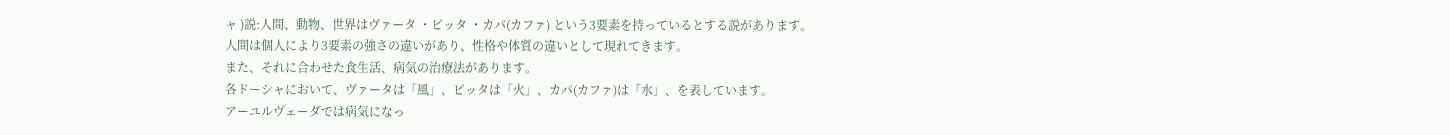ャ )説:人間、動物、世界はヴァータ ・ピッタ ・カパ(カファ) という3要素を持っているとする説があります。
人間は個人により3要素の強さの違いがあり、性格や体質の違いとして現れてきます。
また、それに合わせた食生活、病気の治療法があります。
各ドーシャにおいて、ヴァータは「風」、ピッタは「火」、カパ(カファ)は「水」、を表しています。
アーユルヴェーダでは病気になっ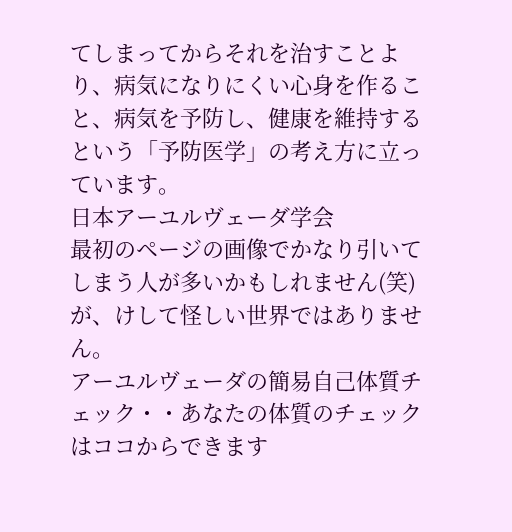てしまってからそれを治すことより、病気になりにくい心身を作ること、病気を予防し、健康を維持するという「予防医学」の考え方に立っています。
日本アーユルヴェーダ学会
最初のページの画像でかなり引いてしまう人が多いかもしれません(笑)が、けして怪しい世界ではありません。
アーユルヴェーダの簡易自己体質チェック・・あなたの体質のチェックはココからできます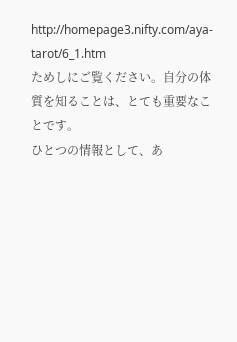http://homepage3.nifty.com/aya-tarot/6_1.htm
ためしにご覧ください。自分の体質を知ることは、とても重要なことです。
ひとつの情報として、あ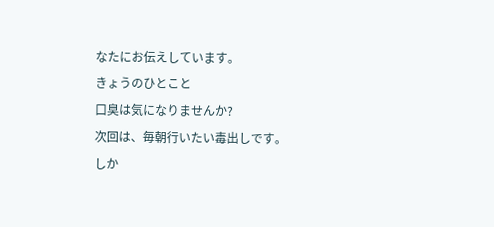なたにお伝えしています。
きょうのひとこと
口臭は気になりませんか?
次回は、毎朝行いたい毒出しです。
しか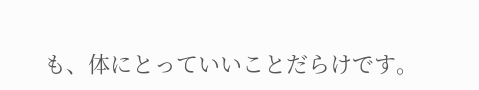も、体にとっていいことだらけです。